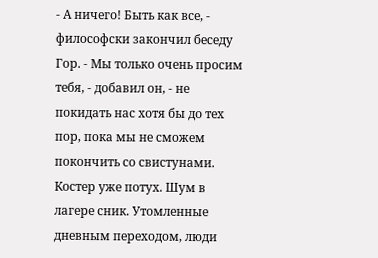- А ничего! Быть как все, - философски закончил беседу Гор. - Мы только очень просим тебя, - добавил он, - не покидать нас хотя бы до тех пор, пока мы не сможем покончить со свистунами.
Костер уже потух. Шум в лагере сник. Утомленные дневным переходом, люди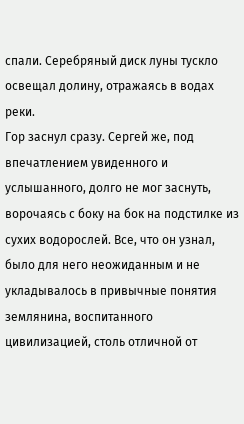спали. Серебряный диск луны тускло освещал долину, отражаясь в водах реки.
Гор заснул сразу. Сергей же, под впечатлением увиденного и услышанного, долго не мог заснуть, ворочаясь с боку на бок на подстилке из сухих водорослей. Все, что он узнал, было для него неожиданным и не укладывалось в привычные понятия землянина, воспитанного цивилизацией, столь отличной от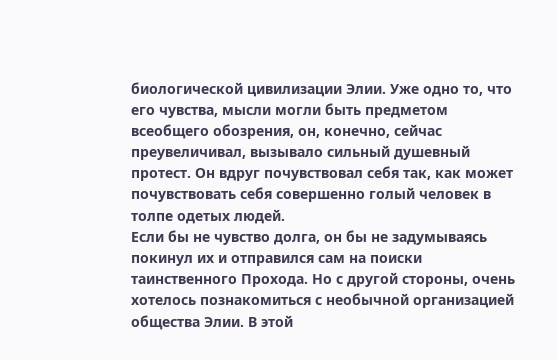биологической цивилизации Элии. Уже одно то, что его чувства, мысли могли быть предметом всеобщего обозрения, он, конечно, сейчас преувеличивал, вызывало сильный душевный протест. Он вдруг почувствовал себя так, как может почувствовать себя совершенно голый человек в толпе одетых людей.
Если бы не чувство долга, он бы не задумываясь покинул их и отправился сам на поиски таинственного Прохода. Но с другой стороны, очень хотелось познакомиться с необычной организацией общества Элии. В этой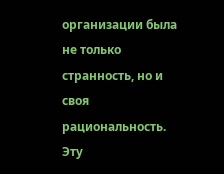организации была не только странность, но и своя рациональность. Эту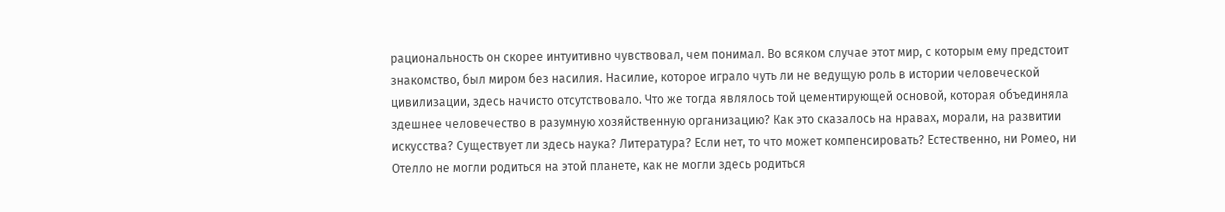рациональность он скорее интуитивно чувствовал, чем понимал. Во всяком случае этот мир, с которым ему предстоит знакомство, был миром без насилия. Насилие, которое играло чуть ли не ведущую роль в истории человеческой цивилизации, здесь начисто отсутствовало. Что же тогда являлось той цементирующей основой, которая объединяла здешнее человечество в разумную хозяйственную организацию? Как это сказалось на нравах, морали, на развитии искусства? Существует ли здесь наука? Литература? Если нет, то что может компенсировать? Естественно, ни Ромео, ни Отелло не могли родиться на этой планете, как не могли здесь родиться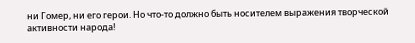ни Гомер, ни его герои. Но что-то должно быть носителем выражения творческой активности народа!